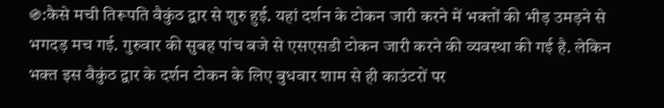֍:कैसे मची तिरूपति वैकुंठ द्वार से शुरु हुई. यहां दर्शन के टोकन जारी करने में भक्तों की भीड़ उमड़ने से भगदड़ मच गई. गुरुवार की सुबह पांच बजे से एसएसडी टोकन जारी करने की व्यवस्था की गई है. लेकिन भक्त इस वैकुंठ द्वार के दर्शन टोकन के लिए बुधवार शाम से ही काउंटरों पर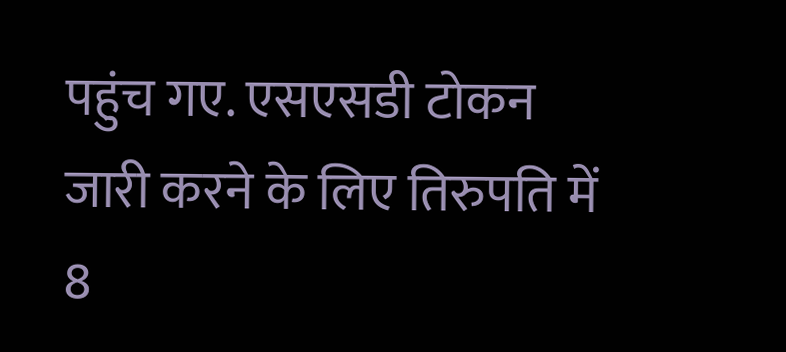पहुंच गए. एसएसडी टोकन जारी करने के लिए तिरुपति में 8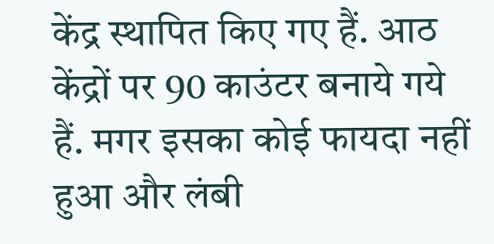केंद्र स्थापित किए गए हैं. आठ केंद्रों पर 90 काउंटर बनाये गये हैं. मगर इसका कोई फायदा नहीं हुआ और लंबी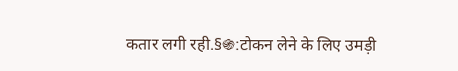कतार लगी रही.§֍:टोकन लेने के लिए उमड़ी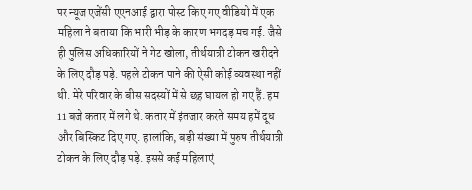पर न्यूज एजेंसी एएनआई द्वारा पोस्ट किए गए वीडियो में एक महिला ने बताया कि भारी भीड़ के कारण भगदड़ मच गई. जैसे ही पुलिस अधिकारियों ने गेट खोला, तीर्थयात्री टोकन खरीदने के लिए दौड़ पड़े. पहले टोकन पाने की ऐसी कोई व्यवस्था नहीं थी. मेरे परिवार के बीस सदस्यों में से छह घायल हो गए हैं. हम 11 बजे कतार में लगे थे. कतार में इंतजार करते समय हमें दूध और बिस्किट दिए गए. हालांकि, बड़ी संख्या में पुरुष तीर्थयात्री टोकन के लिए दौड़ पड़े. इससे कई महिलाएं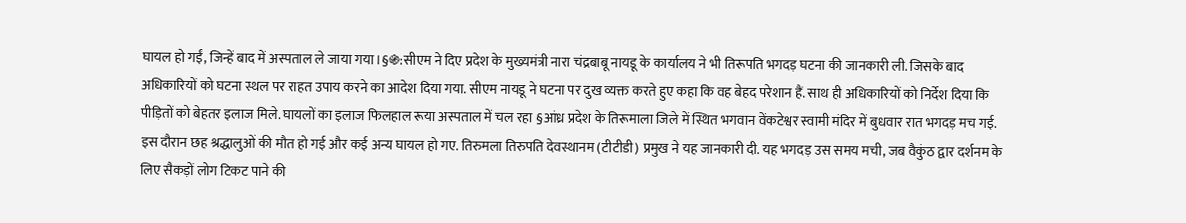घायल हो गईं, जिन्हें बाद में अस्पताल ले जाया गया।§֍:सीएम ने दिए प्रदेश के मुख्यमंत्री नारा चंद्रबाबू नायडू के कार्यालय ने भी तिरूपति भगदड़ घटना की जानकारी ली. जिसके बाद अधिकारियों को घटना स्थल पर राहत उपाय करने का आदेश दिया गया. सीएम नायडू ने घटना पर दुख व्यक्त करते हुए कहा कि वह बेहद परेशान हैं. साथ ही अधिकारियों को निर्देश दिया कि पीड़ितों को बेहतर इलाज मिले. घायलों का इलाज फिलहाल रूया अस्पताल में चल रहा §आंध्र प्रदेश के तिरूमाला जिले में स्थित भगवान वेंकटेश्वर स्वामी मंदिर में बुधवार रात भगदड़ मच गई. इस दौरान छह श्रद्धालुओं की मौत हो गई और कई अन्य घायल हो गए. तिरुमला तिरुपति देवस्थानम (टीटीडी) प्रमुख ने यह जानकारी दी. यह भगदड़ उस समय मची, जब वैकुंठ द्वार दर्शनम के लिए सैकड़ों लोग टिकट पाने की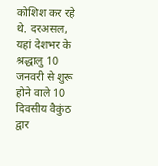कोशिश कर रहे थे. दरअसल, यहां देशभर के श्रद्धालु 10 जनवरी से शुरू होने वाले 10 दिवसीय वैकुंठ द्वार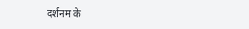दर्शनम के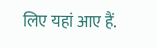लिए यहां आए हैं.